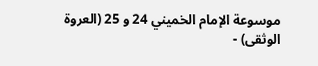موسوعة الإمام الخميني 24 و 25 (العروة الوثقى) -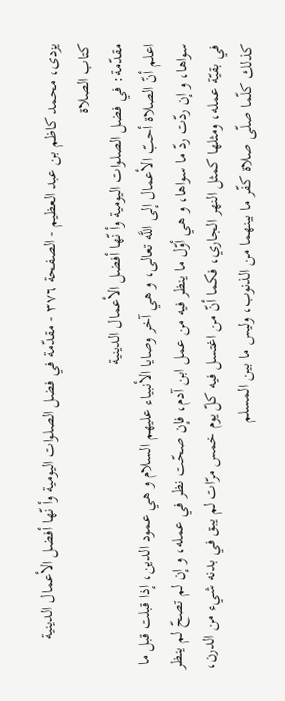يزدى، محمد كاظم بن عبد العظيم - الصفحة ٣٧٦ - مقدّمة في فضل الصلوات اليومية وأ نّها أفضل الأعمال الدينية
كتاب الصلاة
مقدّمة: في فضل الصلوات اليومية وأ نّها أفضل الأعمال الدينية
اعلم أنّ الصلاة أحبّ الأعمال إلى اللَّه تعالى، و هي آخر وصايا الأنبياء عليهم السلام و هي عمود الدين، إذا قبلت قبل ما سواها، و إن ردّت ردّ ما سواها، و هي أوّل ما ينظر فيه من عمل ابن آدم، فإن صحّت نظر في عمله، و إن لم تصحّ لم ينظر في بقيّة عمله، ومثلها كمثل النهر الجاري، فكما أنّ من اغتسل فيه كلّ يوم خمس مرّات لم يبق في بدنه شيء من الدرن، كذلك كلّما صلّى صلاة كفّر ما بينهما من الذنوب، وليس ما بين المسلم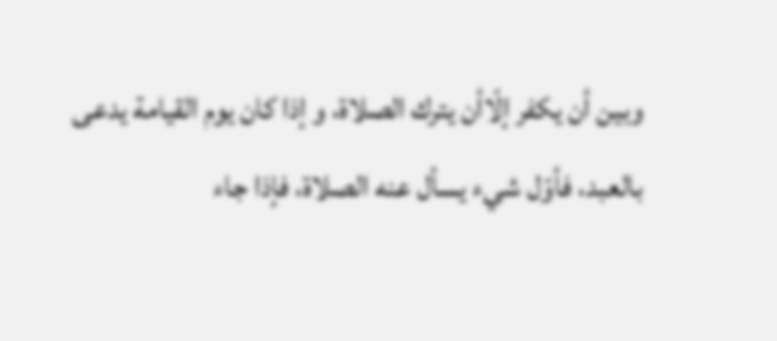وبين أن يكفر إلّاأن يترك الصلاة، و إذا كان يوم القيامة يدعى بالعبد، فأوّل شيء يسأل عنه الصلاة، فإذا جاء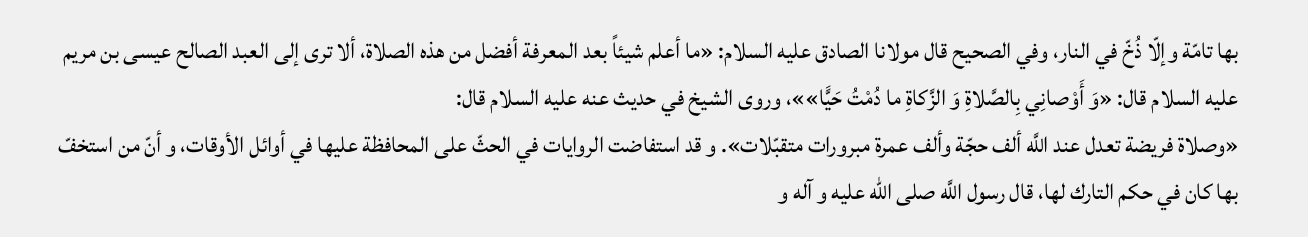بها تامّة وإلّا ذُخّ في النار، وفي الصحيح قال مولانا الصادق عليه السلام: «ما أعلم شيئاً بعد المعرفة أفضل من هذه الصلاة، ألا ترى إلى العبد الصالح عيسى بن مريم عليه السلام قال: «وَ أَوْصانِي بِالصَّلاةِ وَ الزَّكاةِ ما دُمْتُ حَيًّا»»، وروى الشيخ في حديث عنه عليه السلام قال:
«وصلاة فريضة تعدل عند اللَّه ألف حجّة وألف عمرة مبرورات متقبّلات». و قد استفاضت الروايات في الحثّ على المحافظة عليها في أوائل الأوقات، و أنّ من استخفّ بها كان في حكم التارك لها، قال رسول اللَّه صلى الله عليه و آله و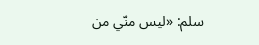سلم: «ليس منّي من